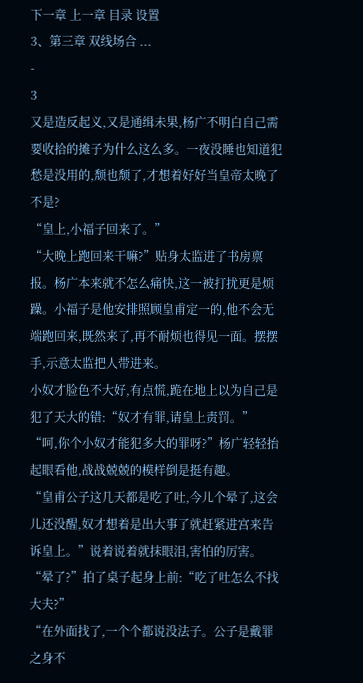下一章 上一章 目录 设置
3、第三章 双线场合 ...
-
3
又是造反起义,又是通缉未果,杨广不明白自己需要收拾的摊子为什么这么多。一夜没睡也知道犯愁是没用的,颓也颓了,才想着好好当皇帝太晚了不是?
“皇上,小福子回来了。”
“大晚上跑回来干嘛?”贴身太监进了书房禀报。杨广本来就不怎么痛快,这一被打扰更是烦躁。小福子是他安排照顾皇甫定一的,他不会无端跑回来,既然来了,再不耐烦也得见一面。摆摆手,示意太监把人带进来。
小奴才脸色不大好,有点慌,跪在地上以为自己是犯了天大的错:“奴才有罪,请皇上责罚。”
“呵,你个小奴才能犯多大的罪呀?”杨广轻轻抬起眼看他,战战兢兢的模样倒是挺有趣。
“皇甫公子这几天都是吃了吐,今儿个晕了,这会儿还没醒,奴才想着是出大事了就赶紧进宫来告诉皇上。”说着说着就抹眼泪,害怕的厉害。
“晕了?”拍了桌子起身上前:“吃了吐怎么不找大夫?”
“在外面找了,一个个都说没法子。公子是戴罪之身不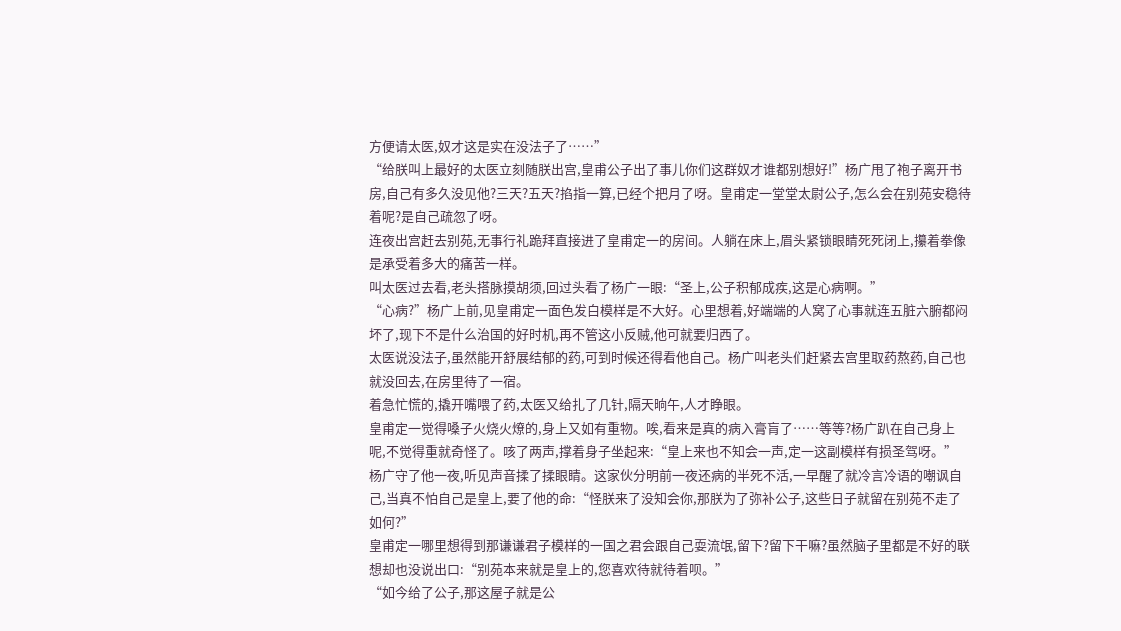方便请太医,奴才这是实在没法子了……”
“给朕叫上最好的太医立刻随朕出宫,皇甫公子出了事儿你们这群奴才谁都别想好!”杨广甩了袍子离开书房,自己有多久没见他?三天?五天?掐指一算,已经个把月了呀。皇甫定一堂堂太尉公子,怎么会在别苑安稳待着呢?是自己疏忽了呀。
连夜出宫赶去别苑,无事行礼跪拜直接进了皇甫定一的房间。人躺在床上,眉头紧锁眼睛死死闭上,攥着拳像是承受着多大的痛苦一样。
叫太医过去看,老头搭脉摸胡须,回过头看了杨广一眼:“圣上,公子积郁成疾,这是心病啊。”
“心病?”杨广上前,见皇甫定一面色发白模样是不大好。心里想着,好端端的人窝了心事就连五脏六腑都闷坏了,现下不是什么治国的好时机,再不管这小反贼,他可就要归西了。
太医说没法子,虽然能开舒展结郁的药,可到时候还得看他自己。杨广叫老头们赶紧去宫里取药熬药,自己也就没回去,在房里待了一宿。
着急忙慌的,撬开嘴喂了药,太医又给扎了几针,隔天晌午,人才睁眼。
皇甫定一觉得嗓子火烧火燎的,身上又如有重物。唉,看来是真的病入膏肓了……等等?杨广趴在自己身上呢,不觉得重就奇怪了。咳了两声,撑着身子坐起来:“皇上来也不知会一声,定一这副模样有损圣驾呀。”
杨广守了他一夜,听见声音揉了揉眼睛。这家伙分明前一夜还病的半死不活,一早醒了就冷言冷语的嘲讽自己,当真不怕自己是皇上,要了他的命:“怪朕来了没知会你,那朕为了弥补公子,这些日子就留在别苑不走了如何?”
皇甫定一哪里想得到那谦谦君子模样的一国之君会跟自己耍流氓,留下?留下干嘛?虽然脑子里都是不好的联想却也没说出口:“别苑本来就是皇上的,您喜欢待就待着呗。”
“如今给了公子,那这屋子就是公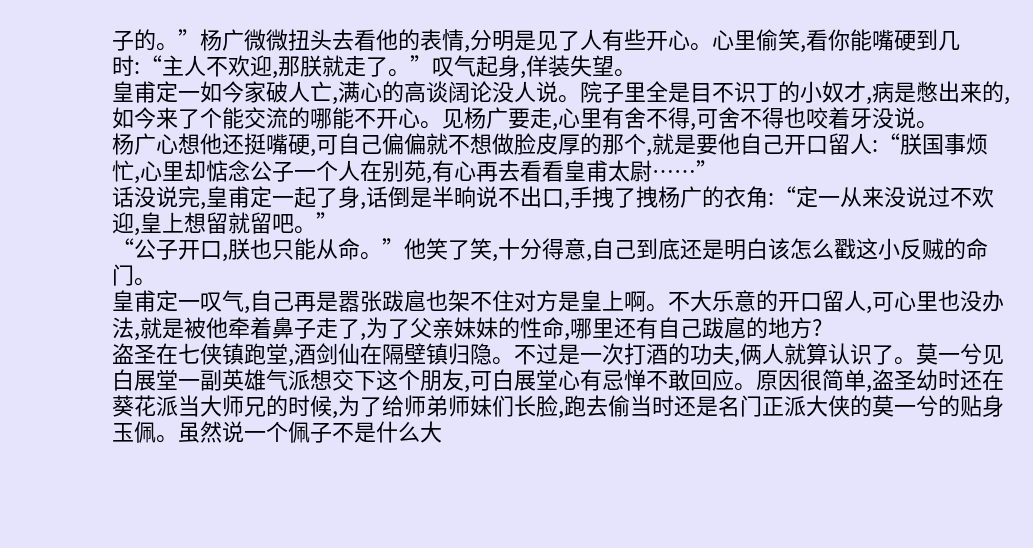子的。”杨广微微扭头去看他的表情,分明是见了人有些开心。心里偷笑,看你能嘴硬到几时:“主人不欢迎,那朕就走了。”叹气起身,佯装失望。
皇甫定一如今家破人亡,满心的高谈阔论没人说。院子里全是目不识丁的小奴才,病是憋出来的,如今来了个能交流的哪能不开心。见杨广要走,心里有舍不得,可舍不得也咬着牙没说。
杨广心想他还挺嘴硬,可自己偏偏就不想做脸皮厚的那个,就是要他自己开口留人:“朕国事烦忙,心里却惦念公子一个人在别苑,有心再去看看皇甫太尉……”
话没说完,皇甫定一起了身,话倒是半晌说不出口,手拽了拽杨广的衣角:“定一从来没说过不欢迎,皇上想留就留吧。”
“公子开口,朕也只能从命。”他笑了笑,十分得意,自己到底还是明白该怎么戳这小反贼的命门。
皇甫定一叹气,自己再是嚣张跋扈也架不住对方是皇上啊。不大乐意的开口留人,可心里也没办法,就是被他牵着鼻子走了,为了父亲妹妹的性命,哪里还有自己跋扈的地方?
盗圣在七侠镇跑堂,酒剑仙在隔壁镇归隐。不过是一次打酒的功夫,俩人就算认识了。莫一兮见白展堂一副英雄气派想交下这个朋友,可白展堂心有忌惮不敢回应。原因很简单,盗圣幼时还在葵花派当大师兄的时候,为了给师弟师妹们长脸,跑去偷当时还是名门正派大侠的莫一兮的贴身玉佩。虽然说一个佩子不是什么大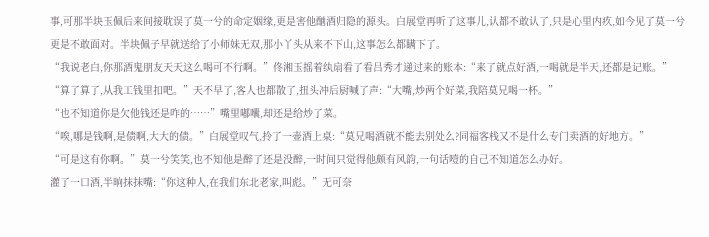事,可那半块玉佩后来间接耽误了莫一兮的命定姻缘,更是害他酗酒归隐的源头。白展堂再听了这事儿,认都不敢认了,只是心里内疚,如今见了莫一兮更是不敢面对。半块佩子早就送给了小师妹无双,那小丫头从来不下山,这事怎么都瞒下了。
“我说老白,你那酒鬼朋友天天这么喝可不行啊。”佟湘玉摇着纨扇看了看吕秀才递过来的账本:“来了就点好酒,一喝就是半天,还都是记账。”
“算了算了,从我工钱里扣吧。”天不早了,客人也都散了,扭头冲后厨喊了声:“大嘴,炒两个好菜,我陪莫兄喝一杯。”
“也不知道你是欠他钱还是咋的……”嘴里嘟囔,却还是给炒了菜。
“唉,哪是钱啊,是债啊,大大的债。”白展堂叹气,拎了一壶酒上桌:“莫兄喝酒就不能去别处么?同福客栈又不是什么专门卖酒的好地方。”
“可是这有你啊。”莫一兮笑笑,也不知他是醉了还是没醉,一时间只觉得他颇有风韵,一句话噎的自己不知道怎么办好。
灌了一口酒,半晌抹抹嘴:“你这种人,在我们东北老家,叫彪。”无可奈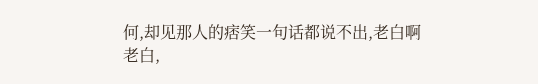何,却见那人的痞笑一句话都说不出,老白啊老白,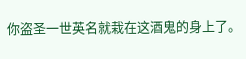你盗圣一世英名就栽在这酒鬼的身上了。